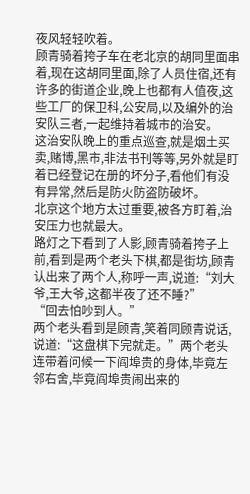夜风轻轻吹着。
顾青骑着挎子车在老北京的胡同里面串着,现在这胡同里面,除了人员住宿,还有许多的街道企业,晚上也都有人值夜,这些工厂的保卫科,公安局,以及编外的治安队三者,一起维持着城市的治安。
这治安队晚上的重点巡查,就是烟土买卖,赌博,黑市,非法书刊等等,另外就是盯着已经登记在册的坏分子,看他们有没有异常,然后是防火防盗防破坏。
北京这个地方太过重要,被各方盯着,治安压力也就最大。
路灯之下看到了人影,顾青骑着挎子上前,看到是两个老头下棋,都是街坊,顾青认出来了两个人,称呼一声,说道:“刘大爷,王大爷,这都半夜了还不睡?”
“回去怕吵到人。”
两个老头看到是顾青,笑着同顾青说话,说道:“这盘棋下完就走。”两个老头连带着问候一下阎埠贵的身体,毕竟左邻右舍,毕竟阎埠贵闹出来的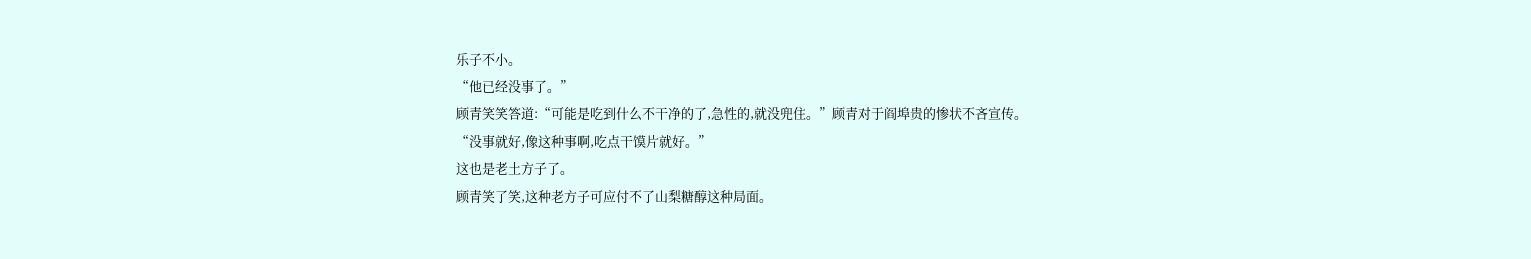乐子不小。
“他已经没事了。”
顾青笑笑答道:“可能是吃到什么不干净的了,急性的,就没兜住。”顾青对于阎埠贵的惨状不吝宣传。
“没事就好,像这种事啊,吃点干馍片就好。”
这也是老土方子了。
顾青笑了笑,这种老方子可应付不了山梨糖醇这种局面。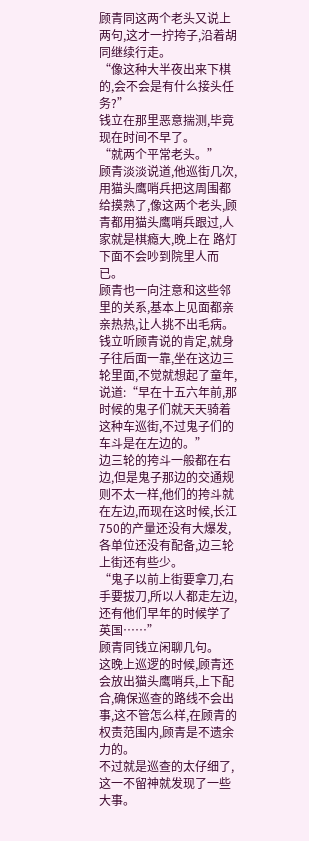顾青同这两个老头又说上两句,这才一拧挎子,沿着胡同继续行走。
“像这种大半夜出来下棋的,会不会是有什么接头任务?”
钱立在那里恶意揣测,毕竟现在时间不早了。
“就两个平常老头。”
顾青淡淡说道,他巡街几次,用猫头鹰哨兵把这周围都给摸熟了,像这两个老头,顾青都用猫头鹰哨兵跟过,人家就是棋瘾大,晚上在 路灯下面不会吵到院里人而已。
顾青也一向注意和这些邻里的关系,基本上见面都亲亲热热,让人挑不出毛病。
钱立听顾青说的肯定,就身子往后面一靠,坐在这边三轮里面,不觉就想起了童年,说道:“早在十五六年前,那时候的鬼子们就天天骑着这种车巡街,不过鬼子们的车斗是在左边的。”
边三轮的挎斗一般都在右边,但是鬼子那边的交通规则不太一样,他们的挎斗就在左边,而现在这时候,长江750的产量还没有大爆发,各单位还没有配备,边三轮上街还有些少。
“鬼子以前上街要拿刀,右手要拔刀,所以人都走左边,还有他们早年的时候学了英国……”
顾青同钱立闲聊几句。
这晚上巡逻的时候,顾青还会放出猫头鹰哨兵,上下配合,确保巡查的路线不会出事,这不管怎么样,在顾青的权责范围内,顾青是不遗余力的。
不过就是巡查的太仔细了,这一不留神就发现了一些大事。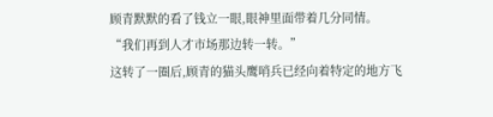顾青默默的看了钱立一眼,眼神里面带着几分同情。
“我们再到人才市场那边转一转。”
这转了一圈后,顾青的猫头鹰哨兵已经向着特定的地方飞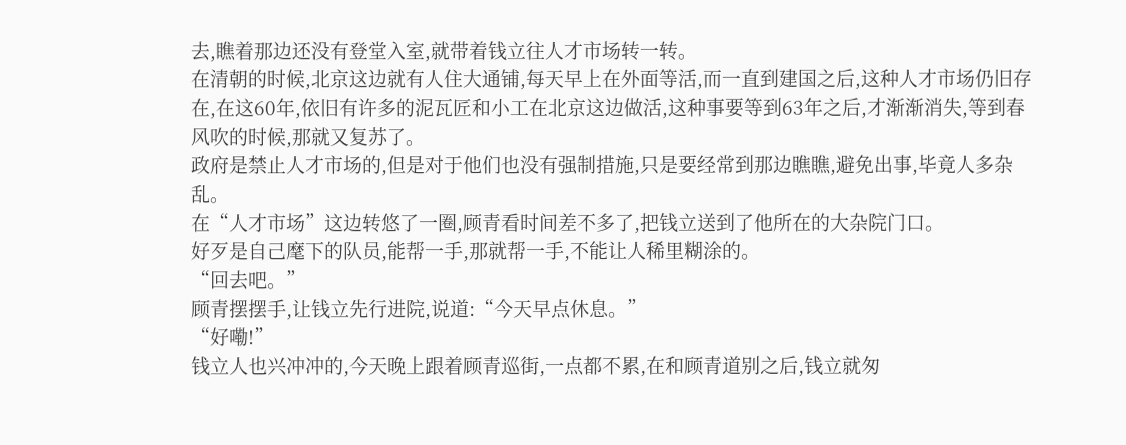去,瞧着那边还没有登堂入室,就带着钱立往人才市场转一转。
在清朝的时候,北京这边就有人住大通铺,每天早上在外面等活,而一直到建国之后,这种人才市场仍旧存在,在这60年,依旧有许多的泥瓦匠和小工在北京这边做活,这种事要等到63年之后,才渐渐消失,等到春风吹的时候,那就又复苏了。
政府是禁止人才市场的,但是对于他们也没有强制措施,只是要经常到那边瞧瞧,避免出事,毕竟人多杂乱。
在“人才市场”这边转悠了一圈,顾青看时间差不多了,把钱立送到了他所在的大杂院门口。
好歹是自己麾下的队员,能帮一手,那就帮一手,不能让人稀里糊涂的。
“回去吧。”
顾青摆摆手,让钱立先行进院,说道:“今天早点休息。”
“好嘞!”
钱立人也兴冲冲的,今天晚上跟着顾青巡街,一点都不累,在和顾青道别之后,钱立就匆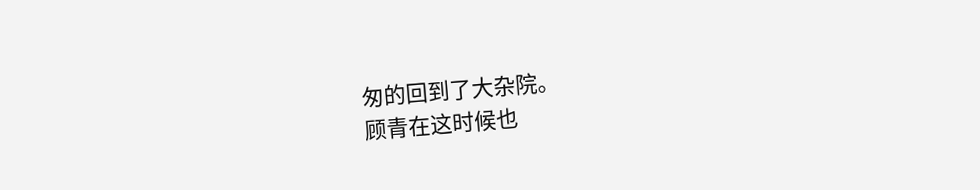匆的回到了大杂院。
顾青在这时候也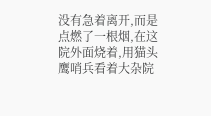没有急着离开,而是点燃了一根烟,在这院外面烧着,用猫头鹰哨兵看着大杂院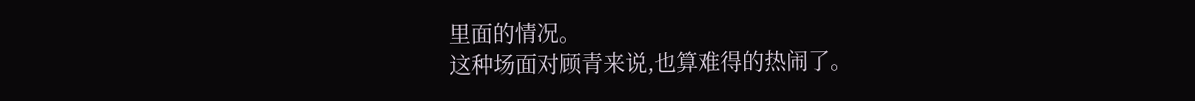里面的情况。
这种场面对顾青来说,也算难得的热闹了。